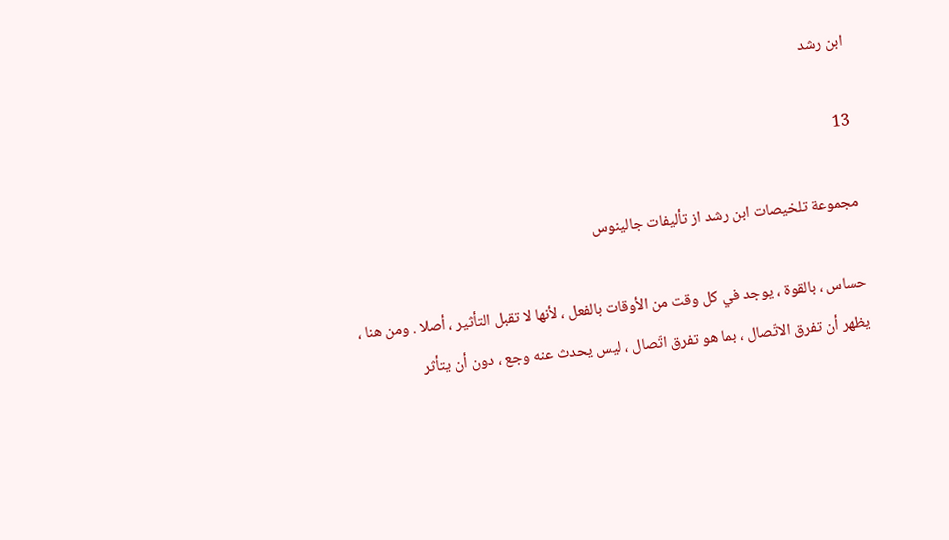ابن رشد

13

مجموعة تلخيصات ابن رشد از تأليفات جالينوس

حساس ، بالقوة ، يوجد في كل وقت من الأوقات بالفعل ، لأنها لا تقبل التأثير ، أصلا . ومن هنا ، يظهر أن تفرق الاتّصال ، بما هو تفرق اتّصال ، ليس يحدث عنه وجع ، دون أن يتأثر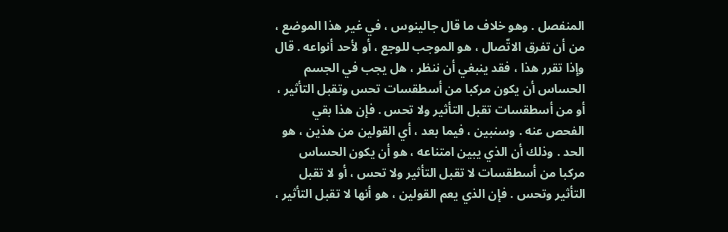المنفصل . وهو خلاف ما قال جالينوس ، في غير هذا الموضع ، من أن تفرق الاتّصال ، هو الموجب للوجع ، أو لأحد أنواعه . قال وإذا تقرر هذا ، فقد ينبغي أن ننظر ، هل يجب في الجسم الحساس أن يكون مركبا من أسطقسات تحس وتقبل التأثير ، أو من أسطقسات تقبل التأثير ولا تحس . فإن هذا بقي الفحص عنه . وسنبين ، فيما بعد ، أي القولين من هذين ، هو الحد . وذلك أن الذي يبين امتناعه ، هو أن يكون الحساس مركبا من أسطقسات لا تقبل التأثير ولا تحس ، أو لا تقبل التأثير وتحس . فإن الذي يعم القولين ، هو أنها لا تقبل التأثير ،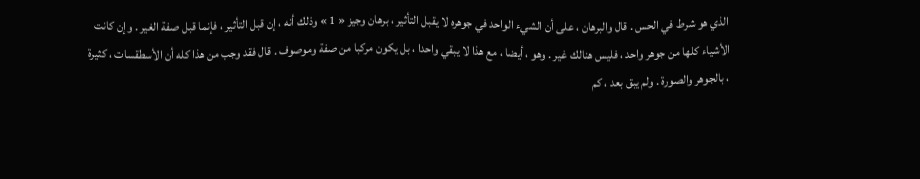الذي هو شرط في الحس . قال والبرهان ، على أن الشيء الواحد في جوهره لا يقبل التأثير ، برهان وجيز « 1 » وذلك أنه ، إن قبل التأثير ، فإنما قبل صفة الغير . وإن كانت الأشياء كلها من جوهر واحد ، فليس هنالك غير . وهو ، أيضا ، مع هذا لا يبقي واحدا ، بل يكون مركبا من صفة وموصوف . قال فقد وجب من هذا كله أن الأسطقسات ، كثيرة ، بالجوهر والصورة . ولم يبق بعد ، كم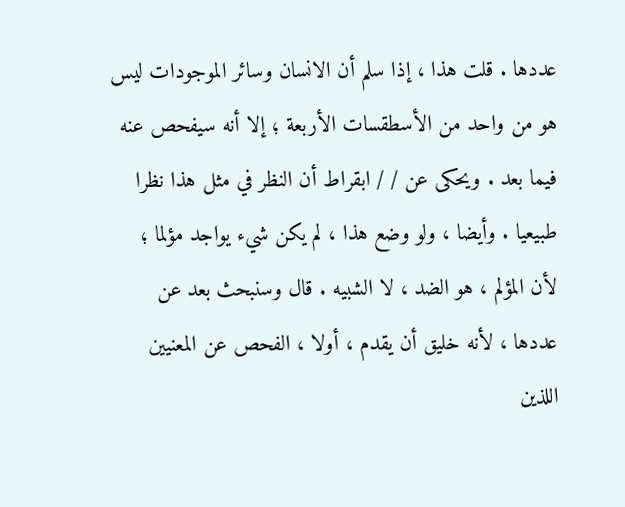عددها . قلت هذا ، إذا سلم أن الانسان وسائر الموجودات ليس هو من واحد من الأسطقسات الأربعة ؛ إلا أنه سيفحص عنه فيما بعد . ويحكى عن / / ابقراط أن النظر في مثل هذا نظرا طبيعيا . وأيضا ، ولو وضع هذا ، لم يكن شيء يواجد مؤلما ؛ لأن المؤلم ، هو الضد ، لا الشبيه . قال وسنبحث بعد عن عددها ، لأنه خليق أن يقدم ، أولا ، الفحص عن المعنيين اللذين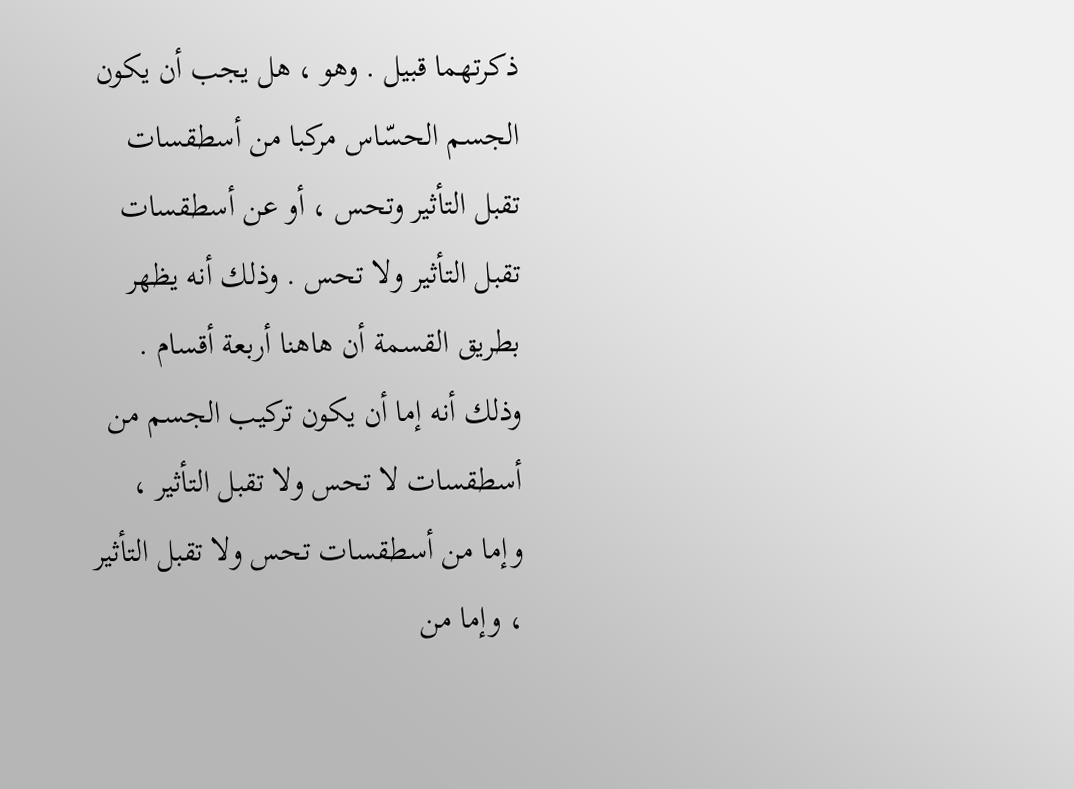ذكرتهما قبيل . وهو ، هل يجب أن يكون الجسم الحسّاس مركبا من أسطقسات تقبل التأثير وتحس ، أو عن أسطقسات تقبل التأثير ولا تحس . وذلك أنه يظهر بطريق القسمة أن هاهنا أربعة أقسام . وذلك أنه إما أن يكون تركيب الجسم من أسطقسات لا تحس ولا تقبل التأثير ، وإما من أسطقسات تحس ولا تقبل التأثير ، وإما من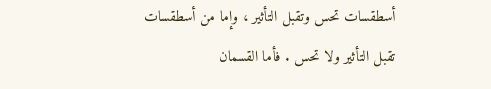أسطقسات تحس وتقبل التأثير ، وإما من أسطقسات تقبل التأثير ولا تحس . فأما القسمان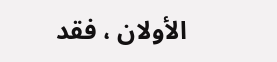الأولان ، فقد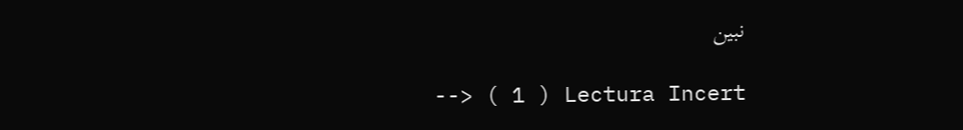نبين

--> ( 1 ) Lectura Incert